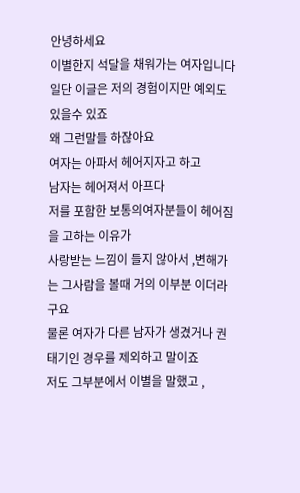안녕하세요
이별한지 석달을 채워가는 여자입니다
일단 이글은 저의 경험이지만 예외도 있을수 있죠
왜 그런말들 하잖아요
여자는 아파서 헤어지자고 하고
남자는 헤어져서 아프다
저를 포함한 보통의여자분들이 헤어짐을 고하는 이유가
사랑받는 느낌이 들지 않아서 ,변해가는 그사람을 볼때 거의 이부분 이더라구요
물론 여자가 다른 남자가 생겼거나 권태기인 경우를 제외하고 말이죠
저도 그부분에서 이별을 말했고 ,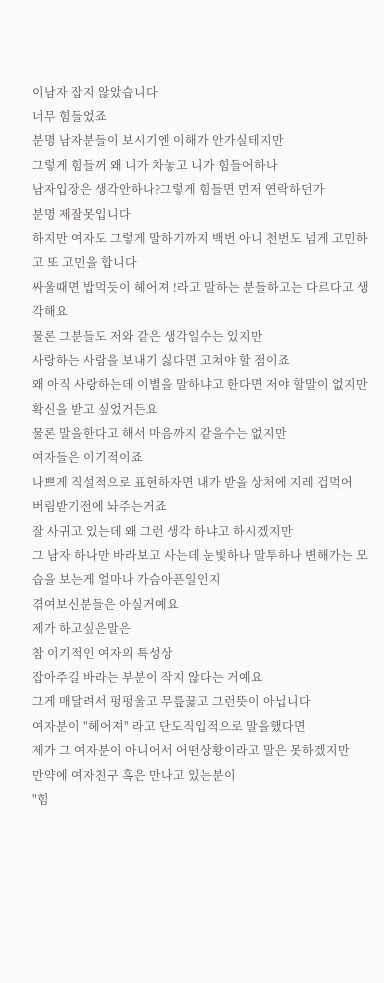이남자 잡지 않았습니다
너무 힘들었죠
분명 남자분들이 보시기엔 이해가 안가실테지만
그렇게 힘들꺼 왜 니가 차놓고 니가 힘들어하나
남자입장은 생각안하나?그렇게 힘들면 먼저 연락하던가
분명 제잘못입니다
하지만 여자도 그렇게 말하기까지 백번 아니 천번도 넘게 고민하고 또 고민을 합니다
싸울때면 밥먹듯이 헤어져 !라고 말하는 분들하고는 다르다고 생각해요
물론 그분들도 저와 같은 생각일수는 있지만
사랑하는 사람을 보내기 싫다면 고쳐야 할 점이죠
왜 아직 사랑하는데 이별을 말하냐고 한다면 저야 할말이 없지만
확신을 받고 싶었거든요
물론 말을한다고 해서 마음까지 같을수는 없지만
여자들은 이기적이죠
나쁘게 직설적으로 표현하자면 내가 받을 상처에 지레 겁먹어
버림받기전에 놔주는거죠
잘 사귀고 있는데 왜 그런 생각 하냐고 하시겠지만
그 남자 하나만 바라보고 사는데 눈빛하나 말투하나 변해가는 모습을 보는게 얼마나 가슴아픈일인지
겪여보신분들은 아실거예요
제가 하고싶은말은
참 이기적인 여자의 특성상
잡아주길 바라는 부분이 작지 않다는 거예요
그게 매달려서 펑펑울고 무릎꿇고 그런뜻이 아닙니다
여자분이 "헤어져" 라고 단도직입적으로 말을했다면
제가 그 여자분이 아니어서 어떤상황이라고 말은 못하겠지만
만약에 여자친구 혹은 만나고 있는분이
"힘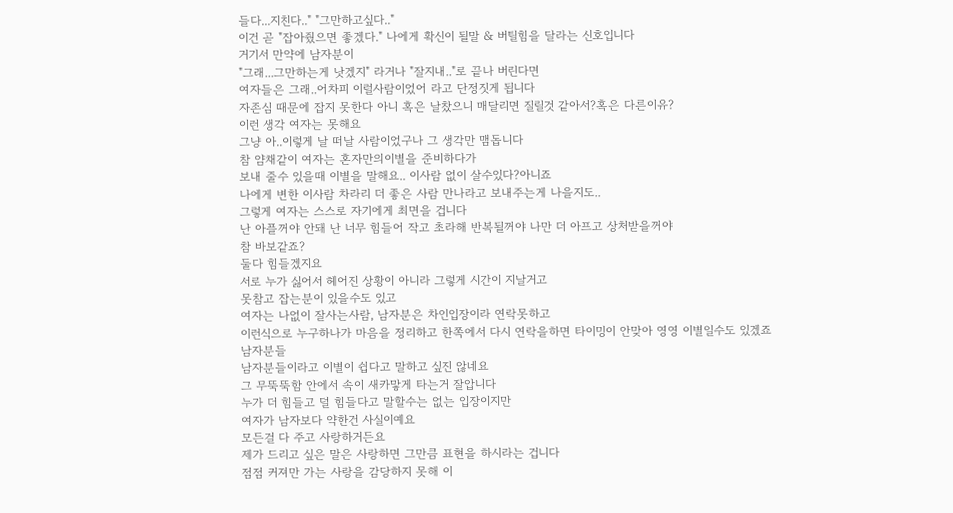들다...지친다.." "그만하고싶다.."
이건 곧 "잡아줬으면 좋겠다." 나에게 확신이 될말 & 버틸힘을 달라는 신호입니다
거기서 만약에 남자분이
"그래...그만하는게 낫겠지" 라거나 "잘지내.."로 끝나 버린다면
여자들은 그래..어차피 이럴사람이었어 라고 단정짓게 됩니다
자존심 때문에 잡지 못한다 아니 혹은 날찼으니 매달리면 질릴것 같아서?혹은 다른이유?
이런 생각 여자는 못해요
그냥 아..이렇게 날 떠날 사람이었구나 그 생각만 맴돕니다
참 얌채같이 여자는 혼자만의이별을 준비하다가
보내 줄수 있을때 이별을 말해요.. 이사람 없이 살수있다?아니죠
나에게 변한 이사람 차라리 더 좋은 사람 만나라고 보내주는게 나을지도..
그렇게 여자는 스스로 자기에게 최면을 겁니다
난 아플꺼야 안돼 난 너무 힘들어 작고 초라해 반복될꺼야 나만 더 아프고 상처받을꺼야
참 바보같죠?
둘다 힘들겠지요
서로 누가 싫어서 헤어진 상황이 아니라 그렇게 시간이 지날거고
못참고 잡는분이 있을수도 있고
여자는 나없이 잘사는사람, 남자분은 차인입장이라 연락못하고
이런식으로 누구하나가 마음을 정리하고 한쪽에서 다시 연락을하면 타이밍이 안맞아 영영 이별일수도 있겠죠
남자분들
남자분들이라고 이별이 쉽다고 말하고 싶진 않네요
그 무뚝뚝함 안에서 속이 새카맣게 타는거 잘압니다
누가 더 힘들고 덜 힘들다고 말할수는 없는 입장이지만
여자가 남자보다 약한건 사실이예요
모든걸 다 주고 사랑하거든요
제가 드리고 싶은 말은 사랑하면 그만큼 표현을 하시라는 겁니다
점점 커져만 가는 사랑을 감당하지 못해 이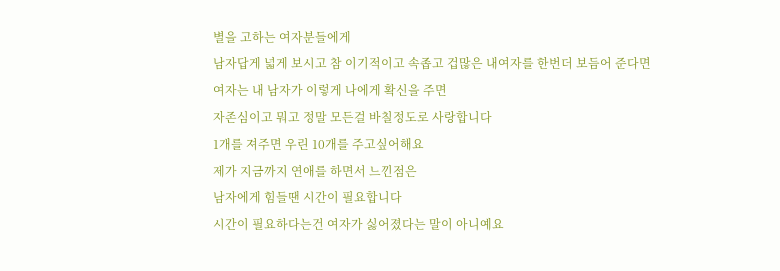별을 고하는 여자분들에게
남자답게 넓게 보시고 참 이기적이고 속좁고 겁많은 내여자를 한번더 보듬어 준다면
여자는 내 남자가 이렇게 나에게 확신을 주면
자존심이고 뭐고 정말 모든걸 바칠정도로 사랑합니다
1개를 져주면 우린 10개를 주고싶어해요
제가 지금까지 연애를 하면서 느낀점은
남자에게 힘들땐 시간이 필요합니다
시간이 필요하다는건 여자가 싫어졌다는 말이 아니예요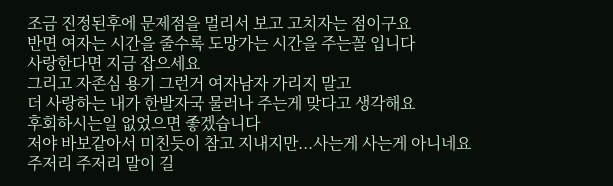조금 진정된후에 문제점을 멀리서 보고 고치자는 점이구요
반면 여자는 시간을 줄수록 도망가는 시간을 주는꼴 입니다
사랑한다면 지금 잡으세요
그리고 자존심 용기 그런거 여자남자 가리지 말고
더 사랑하는 내가 한발자국 물러나 주는게 맞다고 생각해요
후회하시는일 없었으면 좋겠습니다
저야 바보같아서 미친듯이 참고 지내지만...사는게 사는게 아니네요
주저리 주저리 말이 길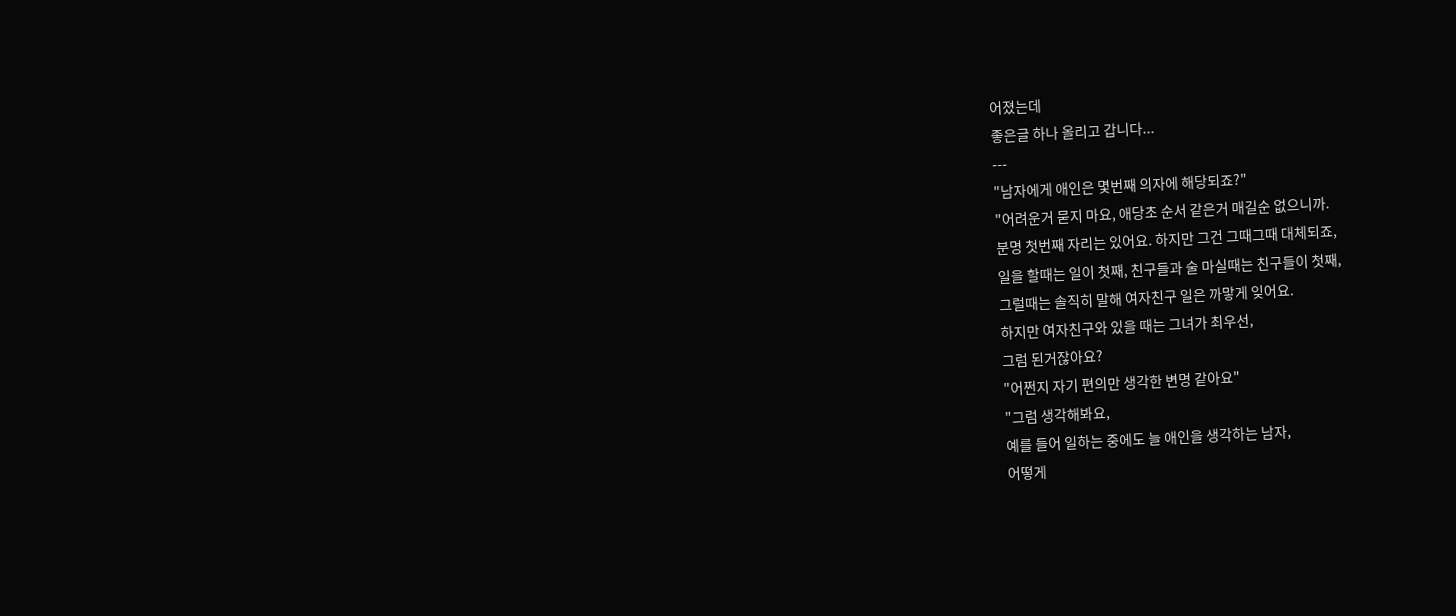어졌는데
좋은글 하나 올리고 갑니다...
---
"남자에게 애인은 몇번째 의자에 해당되죠?"
"어려운거 묻지 마요, 애당초 순서 같은거 매길순 없으니까.
분명 첫번째 자리는 있어요. 하지만 그건 그때그때 대체되죠,
일을 할때는 일이 첫째, 친구들과 술 마실때는 친구들이 첫째,
그럴때는 솔직히 말해 여자친구 일은 까맣게 잊어요.
하지만 여자친구와 있을 때는 그녀가 최우선,
그럼 된거잖아요?
"어쩐지 자기 편의만 생각한 변명 같아요"
"그럼 생각해봐요,
예를 들어 일하는 중에도 늘 애인을 생각하는 남자,
어떻게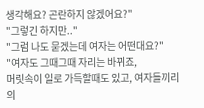생각해요? 곤란하지 않겠어요?"
"그렇긴 하지만.."
"그럼 나도 묻겠는데 여자는 어떤대요?"
"여자도 그때그때 자리는 바뀌죠,
머릿속이 일로 가득할때도 있고, 여자들끼리의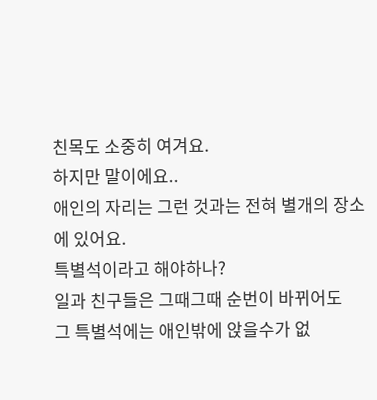친목도 소중히 여겨요.
하지만 말이에요..
애인의 자리는 그런 것과는 전혀 별개의 장소에 있어요.
특별석이라고 해야하나?
일과 친구들은 그때그때 순번이 바뀌어도
그 특별석에는 애인밖에 앉을수가 없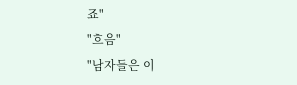죠"
"흐음"
"남자들은 이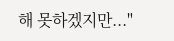해 못하겠지만..."